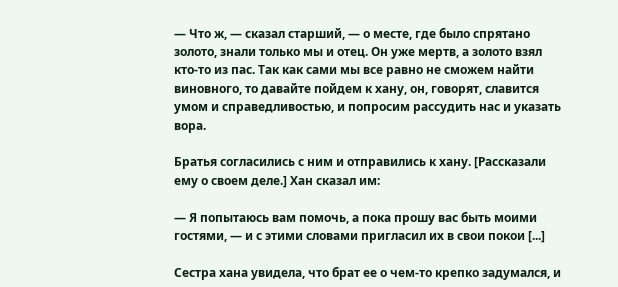— Что ж, — сказал старший, — о месте, где было спрятано золото, знали только мы и отец. Он уже мертв, а золото взял кто-то из пас. Так как сами мы все равно не сможем найти виновного, то давайте пойдем к хану, он, говорят, славится умом и справедливостью, и попросим рассудить нас и указать вора.

Братья согласились с ним и отправились к хану. [Рассказали ему о своем деле.] Хан сказал им:

— Я попытаюсь вам помочь, а пока прошу вас быть моими гостями, — и с этими словами пригласил их в свои покои [...]

Сестра хана увидела, что брат ее о чем-то крепко задумался, и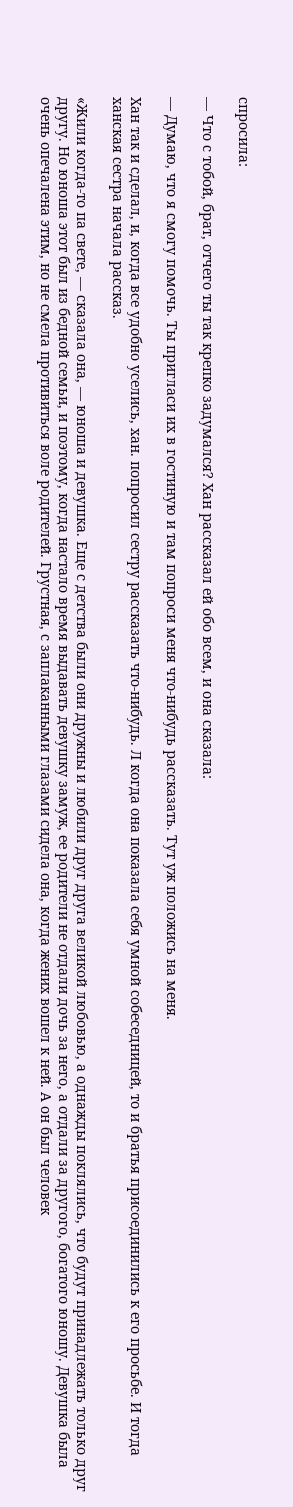спросила:

— Что с тобой, брат, отчего ты так крепко задумался? Хан рассказал ей обо всем, и она сказала:

— Думаю, что я смогу помочь. Ты пригласи их в гостиную и там попроси меня что-нибудь рассказать. Тут уж положись на меня.

Хан так и сделал, и, когда все удобно уселись, хан. попросил сестру рассказать что-нибудь. Л когда она показала себя умной собеседницей, то и братья присоединились к его просьбе. И тогда ханская сестра начала рассказ.

«Жили когда-то па свете, — сказала она, — юноша и девушка. Еще с детства были они дружны и любили друг друга великой любовью, а однажды поклялись, что будут принадлежать только друг другу. Но юноша этот был из бедной семьи, и поэтому, когда настало время выдавать девушку замуж, ее родители не отдали дочь за него, а отдали за другого, богатого юношу. Девушка была очень опечалена этим, но не смела противиться воле родителей. Грустная, с заплаканными глазами сидела она, когда жених вошел к ней. А он был человек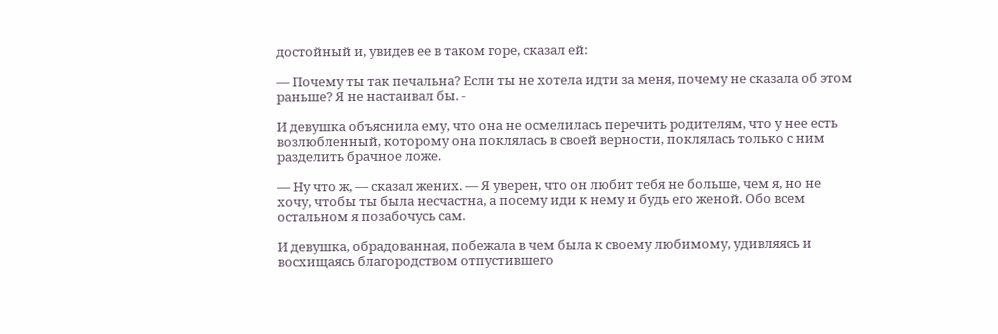достойный и, увидев ее в таком горе, сказал ей:

— Почему ты так печальна? Если ты не хотела идти за меня, почему не сказала об этом раньше? Я не настаивал бы. -

И девушка объяснила ему, что она не осмелилась перечить родителям, что у нее есть возлюбленный, которому она поклялась в своей верности, поклялась только с ним разделить брачное ложе.

— Ну что ж, — сказал жених. — Я уверен, что он любит тебя не больше, чем я, но не хочу, чтобы ты была несчастна, а посему иди к нему и будь его женой. Обо всем остальном я позабочусь сам.

И девушка, обрадованная, побежала в чем была к своему любимому, удивляясь и восхищаясь благородством отпустившего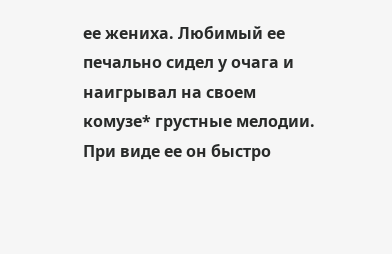ее жениха. Любимый ее печально сидел у очага и наигрывал на своем комузе* грустные мелодии. При виде ее он быстро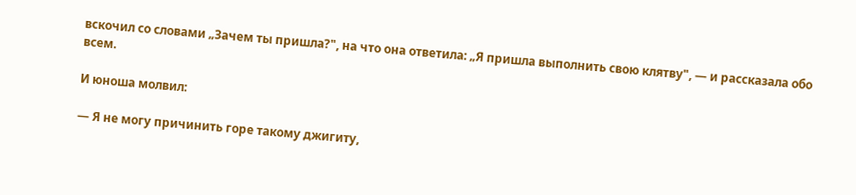вскочил со словами „Зачем ты пришла?", на что она ответила: „Я пришла выполнить свою клятву", — и рассказала обо всем.

И юноша молвил:

— Я не могу причинить горе такому джигиту,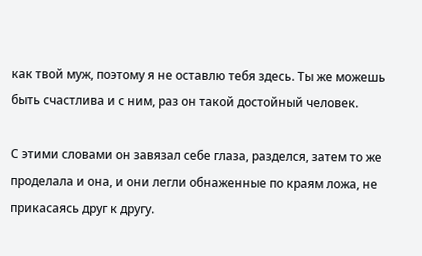как твой муж, поэтому я не оставлю тебя здесь. Ты же можешь быть счастлива и с ним, раз он такой достойный человек.

С этими словами он завязал себе глаза, разделся, затем то же проделала и она, и они легли обнаженные по краям ложа, не прикасаясь друг к другу.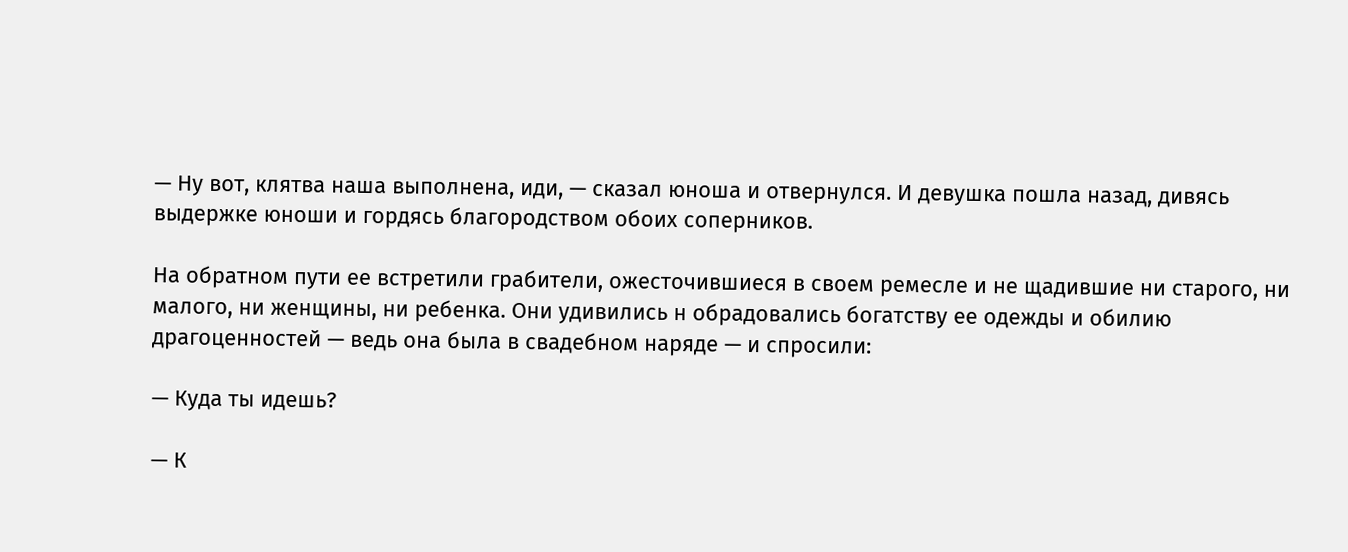— Ну вот, клятва наша выполнена, иди, — сказал юноша и отвернулся. И девушка пошла назад, дивясь выдержке юноши и гордясь благородством обоих соперников.

На обратном пути ее встретили грабители, ожесточившиеся в своем ремесле и не щадившие ни старого, ни малого, ни женщины, ни ребенка. Они удивились н обрадовались богатству ее одежды и обилию драгоценностей — ведь она была в свадебном наряде — и спросили:

— Куда ты идешь?

— К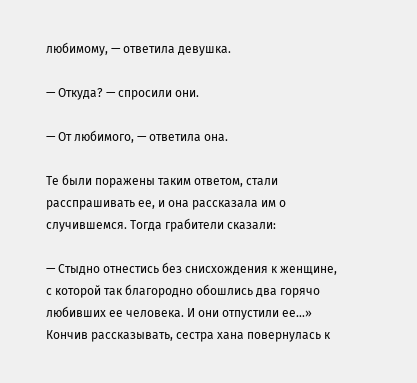любимому, — ответила девушка.

— Откуда? — спросили они.

— От любимого, — ответила она.

Те были поражены таким ответом, стали расспрашивать ее, и она рассказала им о случившемся. Тогда грабители сказали:

— Стыдно отнестись без снисхождения к женщине, с которой так благородно обошлись два горячо любивших ее человека. И они отпустили ее...» Кончив рассказывать, сестра хана повернулась к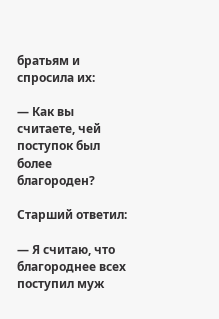братьям и спросила их:

— Как вы считаете, чей поступок был более благороден?

Старший ответил:

— Я считаю, что благороднее всех поступил муж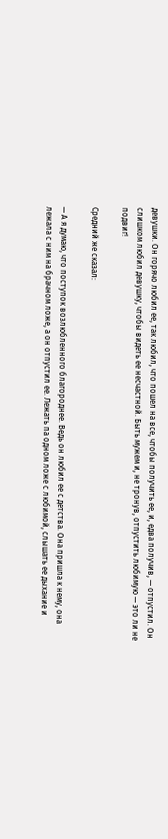девушки. Он горячо любил ее, так любил, что пошел на все, чтобы получить ее, и, едва получив, — отпустил. Он слишком любил девушку, чтобы видеть ее несчастной. Быть мужем и, не тронув, отпустить любимую — это ли не подвиг!

Средний же сказал:

— А я думаю, что поступок возлюбленного благороднее. Ведь он любил ее с детства. Она пришла к нему, она лежала с ним на брачном ложе, а он отпустил ее. Лежать па одном ложе с любимой, слышать ее дыхание и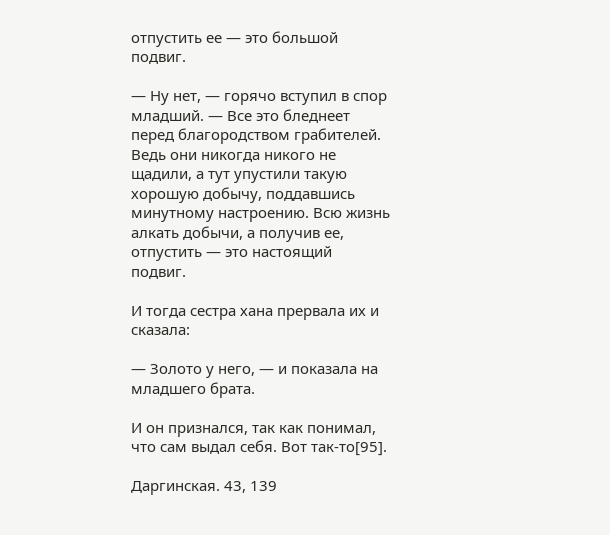отпустить ее — это большой подвиг.

— Ну нет, — горячо вступил в спор младший. — Все это бледнеет перед благородством грабителей. Ведь они никогда никого не щадили, а тут упустили такую хорошую добычу, поддавшись минутному настроению. Всю жизнь алкать добычи, а получив ее, отпустить — это настоящий подвиг.

И тогда сестра хана прервала их и сказала:

— Золото у него, — и показала на младшего брата.

И он признался, так как понимал, что сам выдал себя. Вот так-то[95].

Даргинская. 43, 139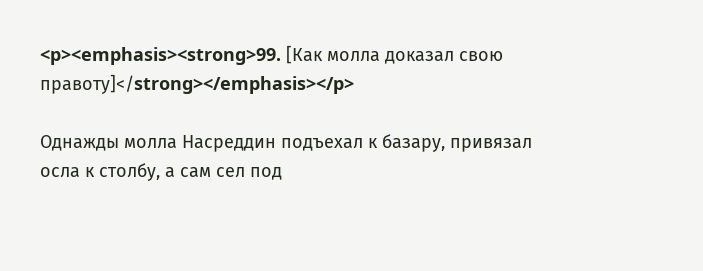<p><emphasis><strong>99. [Как молла доказал свою правоту]</strong></emphasis></p>

Однажды молла Насреддин подъехал к базару, привязал осла к столбу, а сам сел под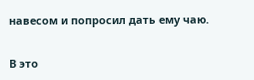навесом и попросил дать ему чаю.

В это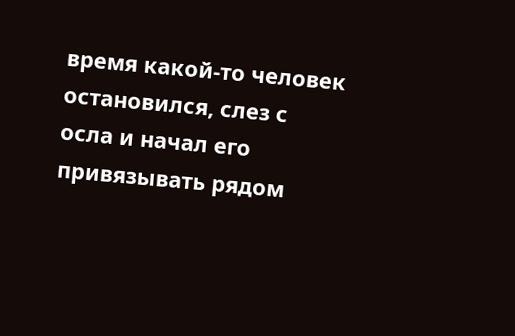время какой-то человек остановился, слез с осла и начал его привязывать рядом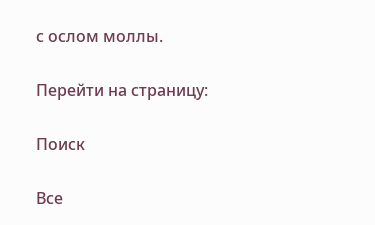с ослом моллы.

Перейти на страницу:

Поиск

Все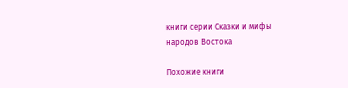книги серии Сказки и мифы народов Востока

Похожие книги